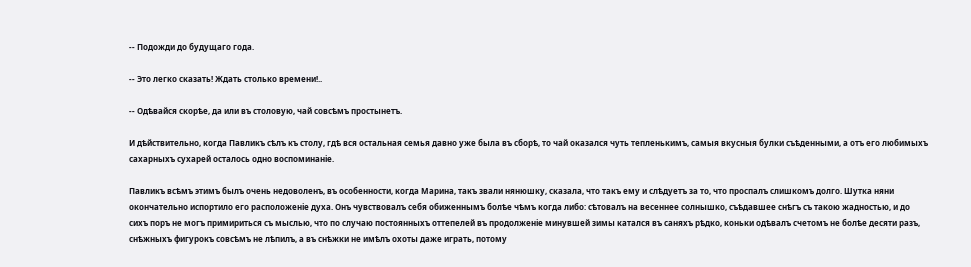-- Подожди до будущаго года.

-- Это легко сказать! Ждать столько времени!..

-- Одѣвайся скорѣе, да или въ столовую, чай совсѣмъ простынетъ.

И дѣйствительно, когда Павликъ сѣлъ къ столу, гдѣ вся остальная семья давно уже была въ сборѣ, то чай оказался чуть тепленькимъ, самыя вкусныя булки съѣденными, а отъ его любимыхъ сахарныхъ сухарей осталось одно воспоминаніе.

Павликъ всѣмъ этимъ былъ очень недоволенъ, въ особенности, когда Марина, такъ звали нянюшку, сказала, что такъ ему и слѣдуетъ за то, что проспалъ слишкомъ долго. Шутка няни окончательно испортило его расположеніе духа. Онъ чувствовалъ себя обиженнымъ болѣе чѣмъ когда либо: сѣтовалъ на весеннее солнышко, съѣдавшее снѣгъ съ такою жадностью, и до сихъ поръ не могъ примириться съ мыслью, что по случаю постоянныхъ оттепелей въ продолженіе минувшей зимы катался въ саняхъ рѣдко, коньки одѣвалъ счетомъ не болѣе десяти разъ, снѣжныхъ фигурокъ совсѣмъ не лѣпилъ, а въ снѣжки не имѣлъ охоты даже играть, потому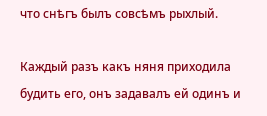что снѣгъ былъ совсѣмъ рыхлый.

Каждый разъ какъ няня приходила будить его, онъ задавалъ ей одинъ и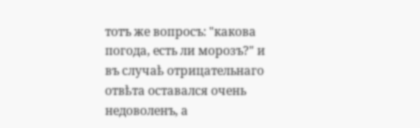тотъ же вопросъ: "какова погода, есть ли морозъ?" и въ случаѣ отрицательнаго отвѣта оставался очень недоволенъ, а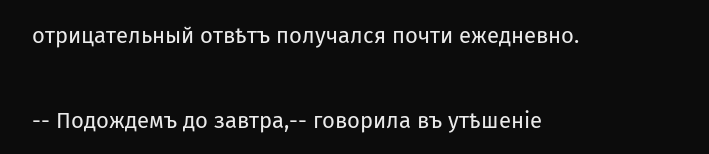отрицательный отвѣтъ получался почти ежедневно.

-- Подождемъ до завтра,-- говорила въ утѣшеніе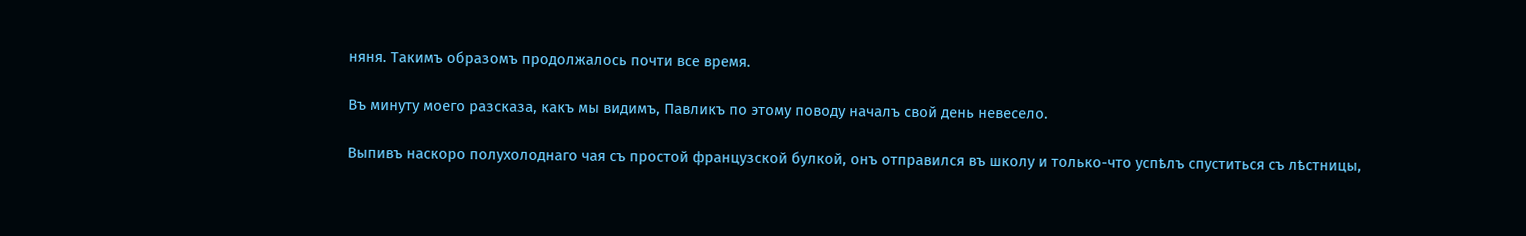няня. Такимъ образомъ продолжалось почти все время.

Въ минуту моего разсказа, какъ мы видимъ, Павликъ по этому поводу началъ свой день невесело.

Выпивъ наскоро полухолоднаго чая съ простой французской булкой, онъ отправился въ школу и только-что успѣлъ спуститься съ лѣстницы,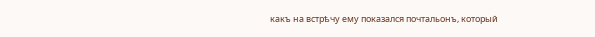какъ на встрѣчу ему показался почтальонъ, который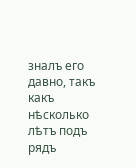зналъ его давно, такъ какъ нѣсколько лѣтъ подъ рядъ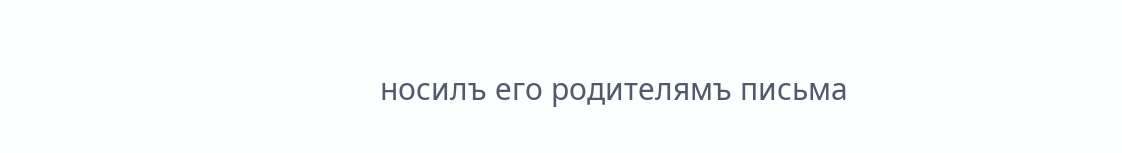носилъ его родителямъ письма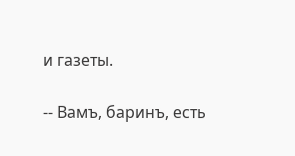и газеты.

-- Вамъ, баринъ, есть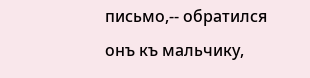письмо,-- обратился онъ къ мальчику,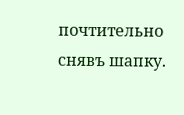почтительно снявъ шапку.